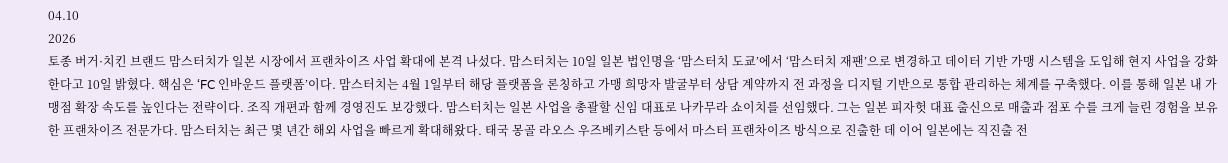04.10
2026
토종 버거·치킨 브랜드 맘스터치가 일본 시장에서 프랜차이즈 사업 확대에 본격 나섰다. 맘스터치는 10일 일본 법인명을 ‘맘스터치 도쿄’에서 ‘맘스터치 재팬’으로 변경하고 데이터 기반 가맹 시스템을 도입해 현지 사업을 강화한다고 10일 밝혔다. 핵심은 ‘FC 인바운드 플랫폼’이다. 맘스터치는 4월 1일부터 해당 플랫폼을 론칭하고 가맹 희망자 발굴부터 상담 계약까지 전 과정을 디지털 기반으로 통합 관리하는 체계를 구축했다. 이를 통해 일본 내 가맹점 확장 속도를 높인다는 전략이다. 조직 개편과 함께 경영진도 보강했다. 맘스터치는 일본 사업을 총괄할 신임 대표로 나카무라 쇼이치를 선임했다. 그는 일본 피자헛 대표 출신으로 매출과 점포 수를 크게 늘린 경험을 보유한 프랜차이즈 전문가다. 맘스터치는 최근 몇 년간 해외 사업을 빠르게 확대해왔다. 태국 몽골 라오스 우즈베키스탄 등에서 마스터 프랜차이즈 방식으로 진출한 데 이어 일본에는 직진출 전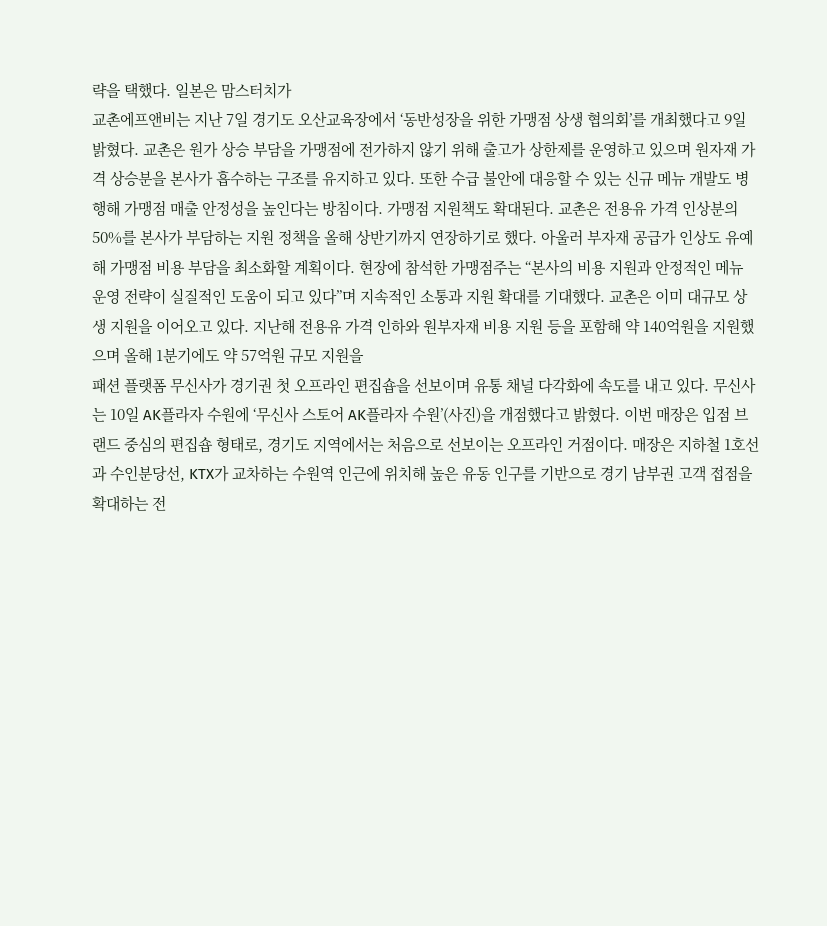략을 택했다. 일본은 맘스터치가
교촌에프앤비는 지난 7일 경기도 오산교육장에서 ‘동반성장을 위한 가맹점 상생 협의회’를 개최했다고 9일 밝혔다. 교촌은 원가 상승 부담을 가맹점에 전가하지 않기 위해 출고가 상한제를 운영하고 있으며 원자재 가격 상승분을 본사가 흡수하는 구조를 유지하고 있다. 또한 수급 불안에 대응할 수 있는 신규 메뉴 개발도 병행해 가맹점 매출 안정성을 높인다는 방침이다. 가맹점 지원책도 확대된다. 교촌은 전용유 가격 인상분의 50%를 본사가 부담하는 지원 정책을 올해 상반기까지 연장하기로 했다. 아울러 부자재 공급가 인상도 유예해 가맹점 비용 부담을 최소화할 계획이다. 현장에 참석한 가맹점주는 “본사의 비용 지원과 안정적인 메뉴 운영 전략이 실질적인 도움이 되고 있다”며 지속적인 소통과 지원 확대를 기대했다. 교촌은 이미 대규모 상생 지원을 이어오고 있다. 지난해 전용유 가격 인하와 원부자재 비용 지원 등을 포함해 약 140억원을 지원했으며 올해 1분기에도 약 57억원 규모 지원을
패션 플랫폼 무신사가 경기권 첫 오프라인 편집숍을 선보이며 유통 채널 다각화에 속도를 내고 있다. 무신사는 10일 AK플라자 수원에 ‘무신사 스토어 AK플라자 수원’(사진)을 개점했다고 밝혔다. 이번 매장은 입점 브랜드 중심의 편집숍 형태로, 경기도 지역에서는 처음으로 선보이는 오프라인 거점이다. 매장은 지하철 1호선과 수인분당선, KTX가 교차하는 수원역 인근에 위치해 높은 유동 인구를 기반으로 경기 남부권 고객 접점을 확대하는 전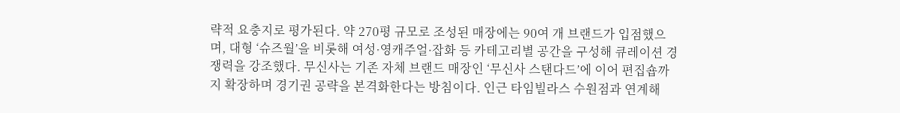략적 요충지로 평가된다. 약 270평 규모로 조성된 매장에는 90여 개 브랜드가 입점했으며, 대형 ‘슈즈월’을 비롯해 여성·영캐주얼·잡화 등 카테고리별 공간을 구성해 큐레이션 경쟁력을 강조했다. 무신사는 기존 자체 브랜드 매장인 ‘무신사 스탠다드’에 이어 편집숍까지 확장하며 경기권 공략을 본격화한다는 방침이다. 인근 타임빌라스 수원점과 연계해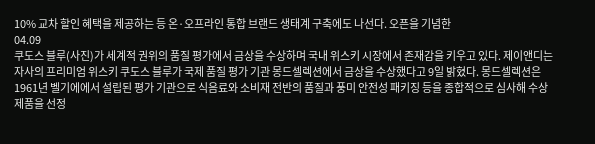10% 교차 할인 혜택을 제공하는 등 온·오프라인 통합 브랜드 생태계 구축에도 나선다. 오픈을 기념한
04.09
쿠도스 블루(사진)가 세계적 권위의 품질 평가에서 금상을 수상하며 국내 위스키 시장에서 존재감을 키우고 있다. 제이앤디는 자사의 프리미엄 위스키 쿠도스 블루가 국제 품질 평가 기관 몽드셀렉션에서 금상을 수상했다고 9일 밝혔다. 몽드셀렉션은 1961년 벨기에에서 설립된 평가 기관으로 식음료와 소비재 전반의 품질과 풍미 안전성 패키징 등을 종합적으로 심사해 수상 제품을 선정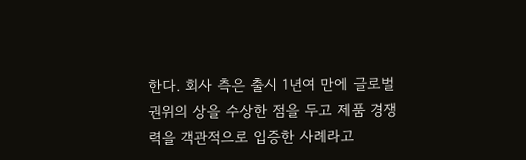한다. 회사 측은 출시 1년여 만에 글로벌 권위의 상을 수상한 점을 두고 제품 경쟁력을 객관적으로 입증한 사례라고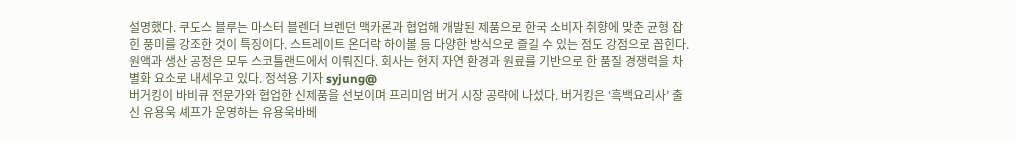설명했다. 쿠도스 블루는 마스터 블렌더 브렌던 맥카론과 협업해 개발된 제품으로 한국 소비자 취향에 맞춘 균형 잡힌 풍미를 강조한 것이 특징이다. 스트레이트 온더락 하이볼 등 다양한 방식으로 즐길 수 있는 점도 강점으로 꼽힌다. 원액과 생산 공정은 모두 스코틀랜드에서 이뤄진다. 회사는 현지 자연 환경과 원료를 기반으로 한 품질 경쟁력을 차별화 요소로 내세우고 있다. 정석용 기자 syjung@
버거킹이 바비큐 전문가와 협업한 신제품을 선보이며 프리미엄 버거 시장 공략에 나섰다. 버거킹은 ‘흑백요리사’ 출신 유용욱 셰프가 운영하는 유용욱바베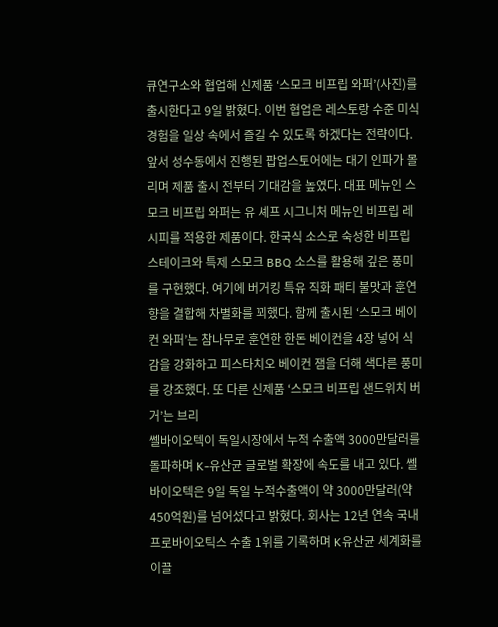큐연구소와 협업해 신제품 ‘스모크 비프립 와퍼’(사진)를 출시한다고 9일 밝혔다. 이번 협업은 레스토랑 수준 미식 경험을 일상 속에서 즐길 수 있도록 하겠다는 전략이다. 앞서 성수동에서 진행된 팝업스토어에는 대기 인파가 몰리며 제품 출시 전부터 기대감을 높였다. 대표 메뉴인 스모크 비프립 와퍼는 유 셰프 시그니처 메뉴인 비프립 레시피를 적용한 제품이다. 한국식 소스로 숙성한 비프립 스테이크와 특제 스모크 BBQ 소스를 활용해 깊은 풍미를 구현했다. 여기에 버거킹 특유 직화 패티 불맛과 훈연 향을 결합해 차별화를 꾀했다. 함께 출시된 ‘스모크 베이컨 와퍼’는 참나무로 훈연한 한돈 베이컨을 4장 넣어 식감을 강화하고 피스타치오 베이컨 잼을 더해 색다른 풍미를 강조했다. 또 다른 신제품 ‘스모크 비프립 샌드위치 버거’는 브리
쎌바이오텍이 독일시장에서 누적 수출액 3000만달러를 돌파하며 K-유산균 글로벌 확장에 속도를 내고 있다. 쎌바이오텍은 9일 독일 누적수출액이 약 3000만달러(약 450억원)를 넘어섰다고 밝혔다. 회사는 12년 연속 국내 프로바이오틱스 수출 1위를 기록하며 K유산균 세계화를 이끌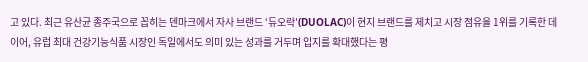고 있다. 최근 유산균 종주국으로 꼽히는 덴마크에서 자사 브랜드 ‘듀오락'(DUOLAC)이 현지 브랜드를 제치고 시장 점유율 1위를 기록한 데 이어, 유럽 최대 건강기능식품 시장인 독일에서도 의미 있는 성과를 거두며 입지를 확대했다는 평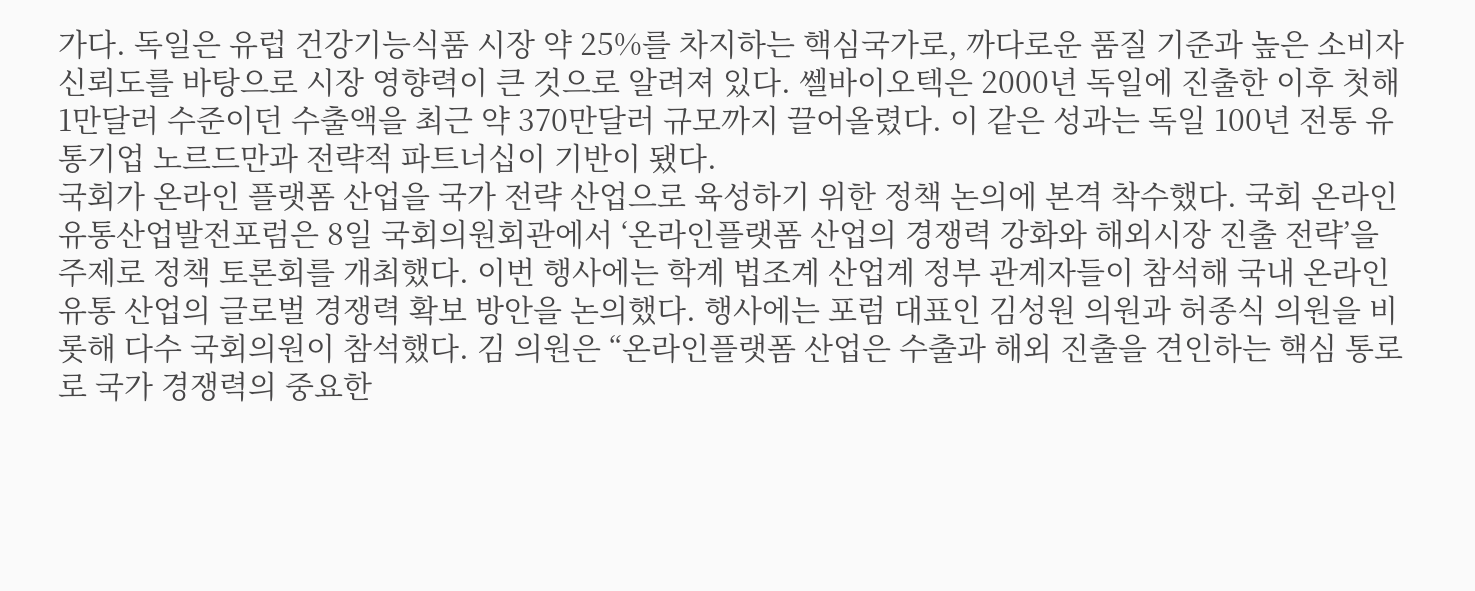가다. 독일은 유럽 건강기능식품 시장 약 25%를 차지하는 핵심국가로, 까다로운 품질 기준과 높은 소비자 신뢰도를 바탕으로 시장 영향력이 큰 것으로 알려져 있다. 쎌바이오텍은 2000년 독일에 진출한 이후 첫해 1만달러 수준이던 수출액을 최근 약 370만달러 규모까지 끌어올렸다. 이 같은 성과는 독일 100년 전통 유통기업 노르드만과 전략적 파트너십이 기반이 됐다.
국회가 온라인 플랫폼 산업을 국가 전략 산업으로 육성하기 위한 정책 논의에 본격 착수했다. 국회 온라인유통산업발전포럼은 8일 국회의원회관에서 ‘온라인플랫폼 산업의 경쟁력 강화와 해외시장 진출 전략’을 주제로 정책 토론회를 개최했다. 이번 행사에는 학계 법조계 산업계 정부 관계자들이 참석해 국내 온라인 유통 산업의 글로벌 경쟁력 확보 방안을 논의했다. 행사에는 포럼 대표인 김성원 의원과 허종식 의원을 비롯해 다수 국회의원이 참석했다. 김 의원은 “온라인플랫폼 산업은 수출과 해외 진출을 견인하는 핵심 통로로 국가 경쟁력의 중요한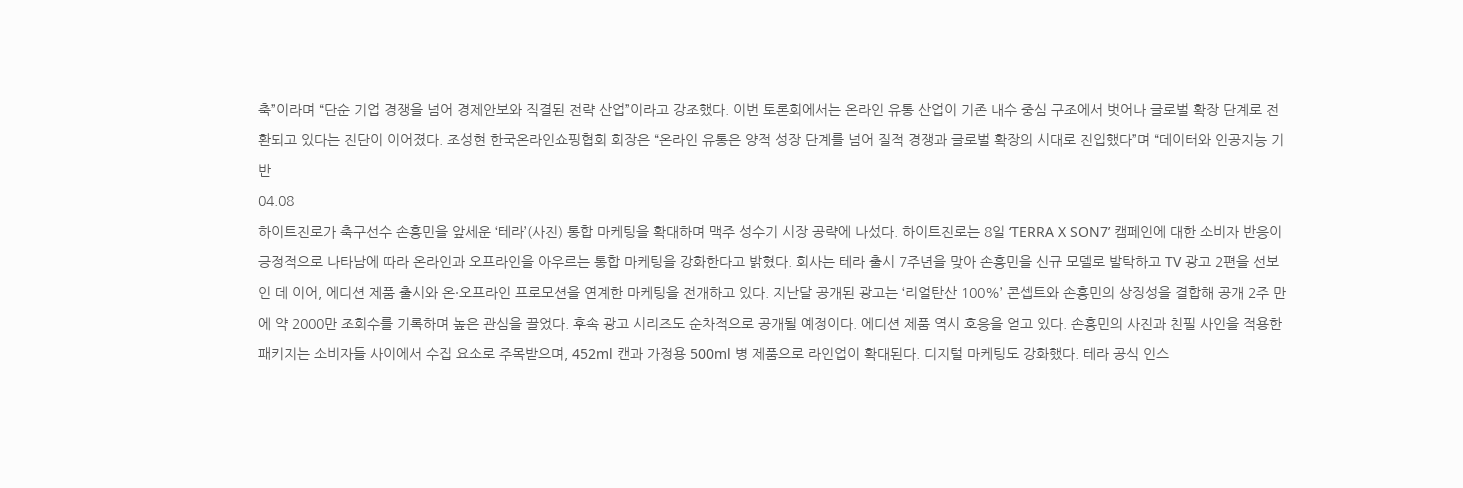축”이라며 “단순 기업 경쟁을 넘어 경제안보와 직결된 전략 산업”이라고 강조했다. 이번 토론회에서는 온라인 유통 산업이 기존 내수 중심 구조에서 벗어나 글로벌 확장 단계로 전환되고 있다는 진단이 이어졌다. 조성현 한국온라인쇼핑협회 회장은 “온라인 유통은 양적 성장 단계를 넘어 질적 경쟁과 글로벌 확장의 시대로 진입했다”며 “데이터와 인공지능 기반
04.08
하이트진로가 축구선수 손흥민을 앞세운 ‘테라’(사진) 통합 마케팅을 확대하며 맥주 성수기 시장 공략에 나섰다. 하이트진로는 8일 ‘TERRA X SON7’ 캠페인에 대한 소비자 반응이 긍정적으로 나타남에 따라 온라인과 오프라인을 아우르는 통합 마케팅을 강화한다고 밝혔다. 회사는 테라 출시 7주년을 맞아 손흥민을 신규 모델로 발탁하고 TV 광고 2편을 선보인 데 이어, 에디션 제품 출시와 온·오프라인 프로모션을 연계한 마케팅을 전개하고 있다. 지난달 공개된 광고는 ‘리얼탄산 100%’ 콘셉트와 손흥민의 상징성을 결합해 공개 2주 만에 약 2000만 조회수를 기록하며 높은 관심을 끌었다. 후속 광고 시리즈도 순차적으로 공개될 예정이다. 에디션 제품 역시 호응을 얻고 있다. 손흥민의 사진과 친필 사인을 적용한 패키지는 소비자들 사이에서 수집 요소로 주목받으며, 452ml 캔과 가정용 500ml 병 제품으로 라인업이 확대된다. 디지털 마케팅도 강화했다. 테라 공식 인스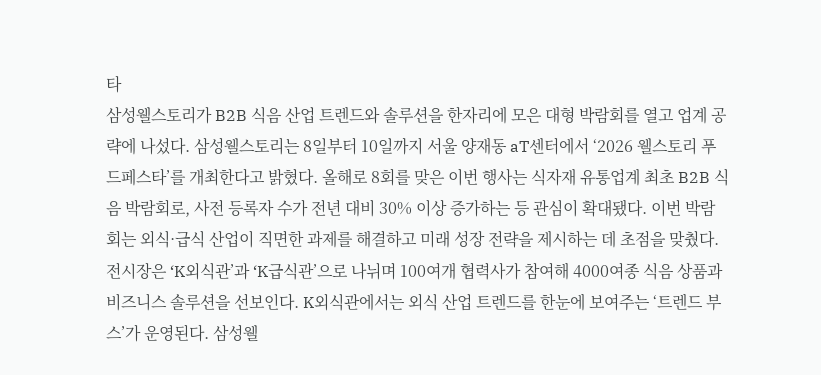타
삼성웰스토리가 B2B 식음 산업 트렌드와 솔루션을 한자리에 모은 대형 박람회를 열고 업계 공략에 나섰다. 삼성웰스토리는 8일부터 10일까지 서울 양재동 aT센터에서 ‘2026 웰스토리 푸드페스타’를 개최한다고 밝혔다. 올해로 8회를 맞은 이번 행사는 식자재 유통업계 최초 B2B 식음 박람회로, 사전 등록자 수가 전년 대비 30% 이상 증가하는 등 관심이 확대됐다. 이번 박람회는 외식·급식 산업이 직면한 과제를 해결하고 미래 성장 전략을 제시하는 데 초점을 맞췄다. 전시장은 ‘K외식관’과 ‘K급식관’으로 나뉘며 100여개 협력사가 참여해 4000여종 식음 상품과 비즈니스 솔루션을 선보인다. K외식관에서는 외식 산업 트렌드를 한눈에 보여주는 ‘트렌드 부스’가 운영된다. 삼성웰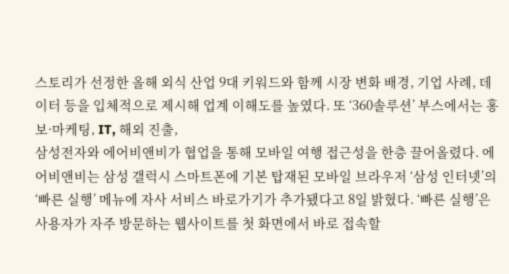스토리가 선정한 올해 외식 산업 9대 키워드와 함께 시장 변화 배경, 기업 사례, 데이터 등을 입체적으로 제시해 업계 이해도를 높였다. 또 ‘360솔루션’ 부스에서는 홍보·마케팅, IT, 해외 진출,
삼성전자와 에어비앤비가 협업을 통해 모바일 여행 접근성을 한층 끌어올렸다. 에어비앤비는 삼성 갤럭시 스마트폰에 기본 탑재된 모바일 브라우저 ‘삼성 인터넷’의 ‘빠른 실행’ 메뉴에 자사 서비스 바로가기가 추가됐다고 8일 밝혔다. ‘빠른 실행’은 사용자가 자주 방문하는 웹사이트를 첫 화면에서 바로 접속할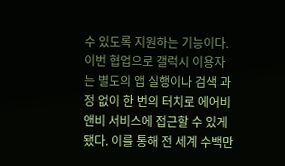수 있도록 지원하는 기능이다. 이번 협업으로 갤럭시 이용자는 별도의 앱 실행이나 검색 과정 없이 한 번의 터치로 에어비앤비 서비스에 접근할 수 있게 됐다. 이를 통해 전 세계 수백만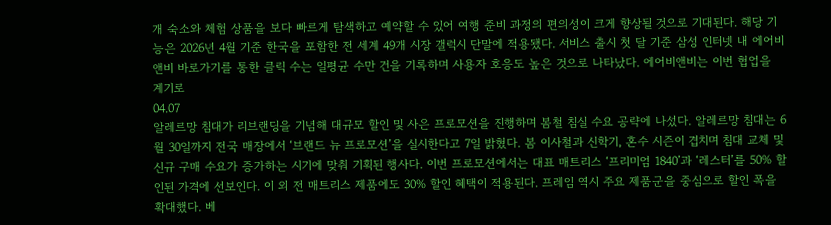개 숙소와 체험 상품을 보다 빠르게 탐색하고 예약할 수 있어 여행 준비 과정의 편의성이 크게 향상될 것으로 기대된다. 해당 기능은 2026년 4월 기준 한국을 포함한 전 세계 49개 시장 갤럭시 단말에 적용됐다. 서비스 출시 첫 달 기준 삼성 인터넷 내 에어비앤비 바로가기를 통한 클릭 수는 일평균 수만 건을 기록하며 사용자 호응도 높은 것으로 나타났다. 에어비앤비는 이번 협업을 계기로
04.07
알레르망 침대가 리브랜딩을 기념해 대규모 할인 및 사은 프로모션을 진행하며 봄철 침실 수요 공략에 나섰다. 알레르망 침대는 6월 30일까지 전국 매장에서 ‘브랜드 뉴 프로모션’을 실시한다고 7일 밝혔다. 봄 이사철과 신학기, 혼수 시즌이 겹치며 침대 교체 및 신규 구매 수요가 증가하는 시기에 맞춰 기획된 행사다. 이번 프로모션에서는 대표 매트리스 ‘프리미엄 1840’과 ‘레스터’를 50% 할인된 가격에 선보인다. 이 외 전 매트리스 제품에도 30% 할인 혜택이 적용된다. 프레임 역시 주요 제품군을 중심으로 할인 폭을 확대했다. 베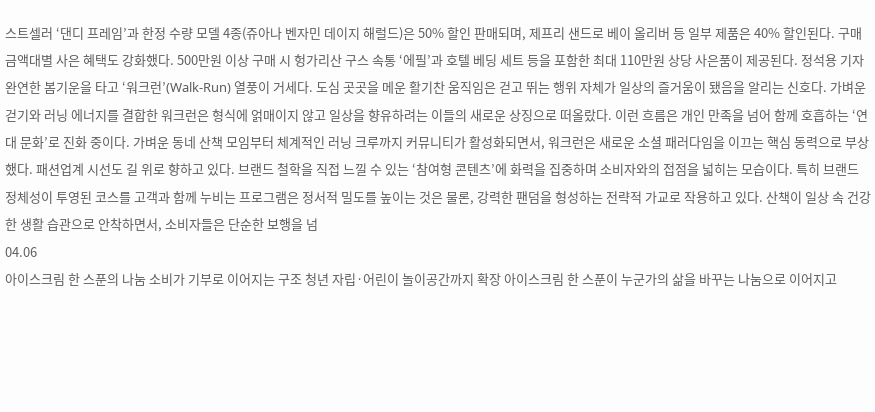스트셀러 ‘댄디 프레임’과 한정 수량 모델 4종(쥬아나 벤자민 데이지 해럴드)은 50% 할인 판매되며, 제프리 샌드로 베이 올리버 등 일부 제품은 40% 할인된다. 구매 금액대별 사은 혜택도 강화했다. 500만원 이상 구매 시 헝가리산 구스 속통 ‘에필’과 호텔 베딩 세트 등을 포함한 최대 110만원 상당 사은품이 제공된다. 정석용 기자
완연한 봄기운을 타고 ‘워크런’(Walk-Run) 열풍이 거세다. 도심 곳곳을 메운 활기찬 움직임은 걷고 뛰는 행위 자체가 일상의 즐거움이 됐음을 알리는 신호다. 가벼운 걷기와 러닝 에너지를 결합한 워크런은 형식에 얽매이지 않고 일상을 향유하려는 이들의 새로운 상징으로 떠올랐다. 이런 흐름은 개인 만족을 넘어 함께 호흡하는 ‘연대 문화’로 진화 중이다. 가벼운 동네 산책 모임부터 체계적인 러닝 크루까지 커뮤니티가 활성화되면서, 워크런은 새로운 소셜 패러다임을 이끄는 핵심 동력으로 부상했다. 패션업계 시선도 길 위로 향하고 있다. 브랜드 철학을 직접 느낄 수 있는 ‘참여형 콘텐츠’에 화력을 집중하며 소비자와의 접점을 넓히는 모습이다. 특히 브랜드 정체성이 투영된 코스를 고객과 함께 누비는 프로그램은 정서적 밀도를 높이는 것은 물론, 강력한 팬덤을 형성하는 전략적 가교로 작용하고 있다. 산책이 일상 속 건강한 생활 습관으로 안착하면서, 소비자들은 단순한 보행을 넘
04.06
아이스크림 한 스푼의 나눔 소비가 기부로 이어지는 구조 청년 자립·어린이 놀이공간까지 확장 아이스크림 한 스푼이 누군가의 삶을 바꾸는 나눔으로 이어지고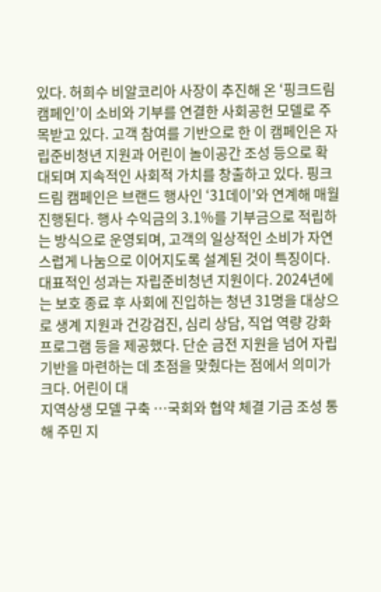있다. 허희수 비알코리아 사장이 추진해 온 ‘핑크드림 캠페인’이 소비와 기부를 연결한 사회공헌 모델로 주목받고 있다. 고객 참여를 기반으로 한 이 캠페인은 자립준비청년 지원과 어린이 놀이공간 조성 등으로 확대되며 지속적인 사회적 가치를 창출하고 있다. 핑크드림 캠페인은 브랜드 행사인 ‘31데이’와 연계해 매월 진행된다. 행사 수익금의 3.1%를 기부금으로 적립하는 방식으로 운영되며, 고객의 일상적인 소비가 자연스럽게 나눔으로 이어지도록 설계된 것이 특징이다. 대표적인 성과는 자립준비청년 지원이다. 2024년에는 보호 종료 후 사회에 진입하는 청년 31명을 대상으로 생계 지원과 건강검진, 심리 상담, 직업 역량 강화 프로그램 등을 제공했다. 단순 금전 지원을 넘어 자립 기반을 마련하는 데 초점을 맞췄다는 점에서 의미가 크다. 어린이 대
지역상생 모델 구축 …국회와 협약 체결 기금 조성 통해 주민 지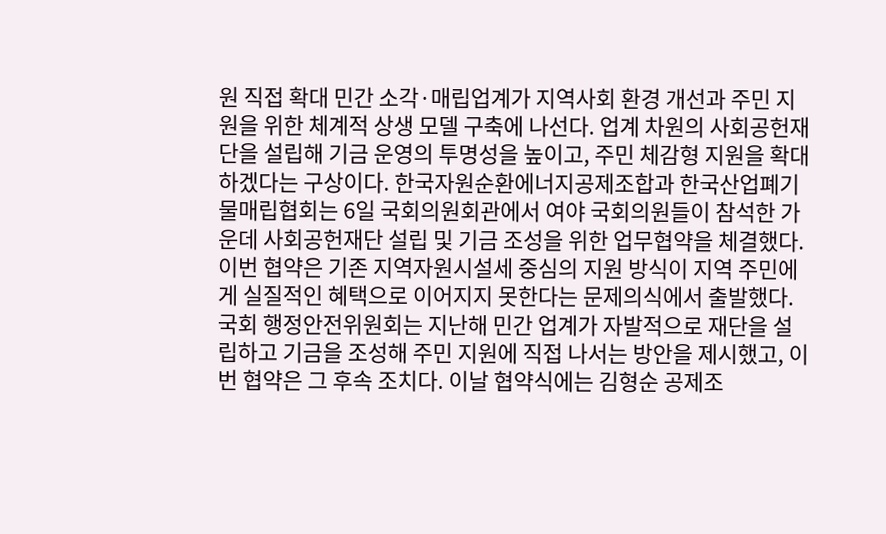원 직접 확대 민간 소각·매립업계가 지역사회 환경 개선과 주민 지원을 위한 체계적 상생 모델 구축에 나선다. 업계 차원의 사회공헌재단을 설립해 기금 운영의 투명성을 높이고, 주민 체감형 지원을 확대하겠다는 구상이다. 한국자원순환에너지공제조합과 한국산업폐기물매립협회는 6일 국회의원회관에서 여야 국회의원들이 참석한 가운데 사회공헌재단 설립 및 기금 조성을 위한 업무협약을 체결했다. 이번 협약은 기존 지역자원시설세 중심의 지원 방식이 지역 주민에게 실질적인 혜택으로 이어지지 못한다는 문제의식에서 출발했다. 국회 행정안전위원회는 지난해 민간 업계가 자발적으로 재단을 설립하고 기금을 조성해 주민 지원에 직접 나서는 방안을 제시했고, 이번 협약은 그 후속 조치다. 이날 협약식에는 김형순 공제조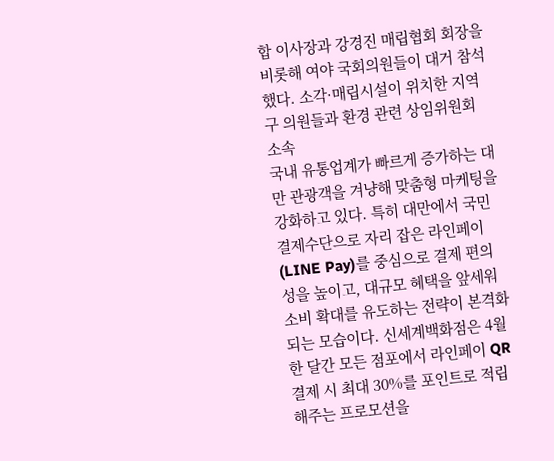합 이사장과 강경진 매립협회 회장을 비롯해 여야 국회의원들이 대거 참석했다. 소각·매립시설이 위치한 지역구 의원들과 환경 관련 상임위원회 소속
국내 유통업계가 빠르게 증가하는 대만 관광객을 겨냥해 맞춤형 마케팅을 강화하고 있다. 특히 대만에서 국민 결제수단으로 자리 잡은 라인페이(LINE Pay)를 중심으로 결제 편의성을 높이고, 대규모 혜택을 앞세워 소비 확대를 유도하는 전략이 본격화되는 모습이다. 신세계백화점은 4월 한 달간 모든 점포에서 라인페이 QR 결제 시 최대 30%를 포인트로 적립해주는 프로모션을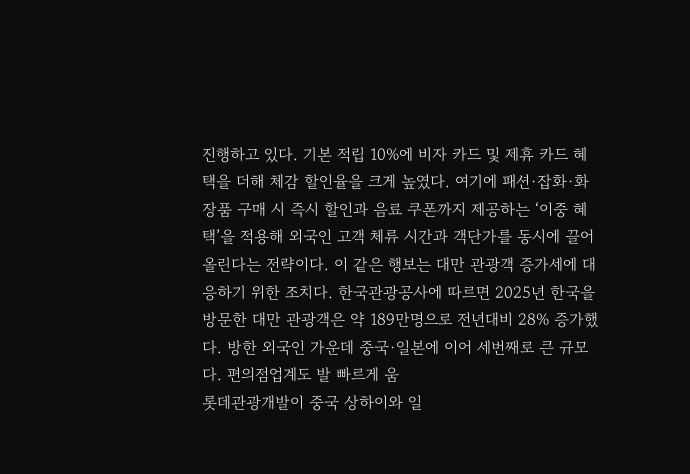진행하고 있다. 기본 적립 10%에 비자 카드 및 제휴 카드 혜택을 더해 체감 할인율을 크게 높였다. 여기에 패션·잡화·화장품 구매 시 즉시 할인과 음료 쿠폰까지 제공하는 ‘이중 혜택’을 적용해 외국인 고객 체류 시간과 객단가를 동시에 끌어올린다는 전략이다. 이 같은 행보는 대만 관광객 증가세에 대응하기 위한 조치다. 한국관광공사에 따르면 2025년 한국을 방문한 대만 관광객은 약 189만명으로 전년대비 28% 증가했다. 방한 외국인 가운데 중국·일본에 이어 세번째로 큰 규모다. 편의점업계도 발 빠르게 움
롯데관광개발이 중국 상하이와 일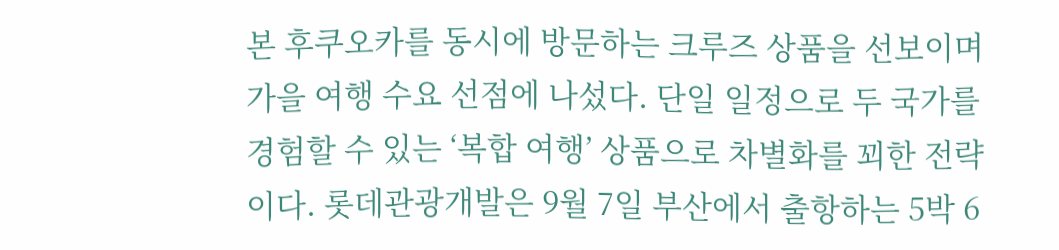본 후쿠오카를 동시에 방문하는 크루즈 상품을 선보이며 가을 여행 수요 선점에 나섰다. 단일 일정으로 두 국가를 경험할 수 있는 ‘복합 여행’ 상품으로 차별화를 꾀한 전략이다. 롯데관광개발은 9월 7일 부산에서 출항하는 5박 6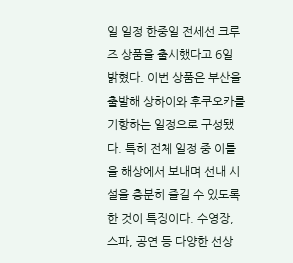일 일정 한중일 전세선 크루즈 상품을 출시했다고 6일 밝혔다. 이번 상품은 부산을 출발해 상하이와 후쿠오카를 기항하는 일정으로 구성됐다. 특히 전체 일정 중 이틀을 해상에서 보내며 선내 시설을 충분히 즐길 수 있도록 한 것이 특징이다. 수영장, 스파, 공연 등 다양한 선상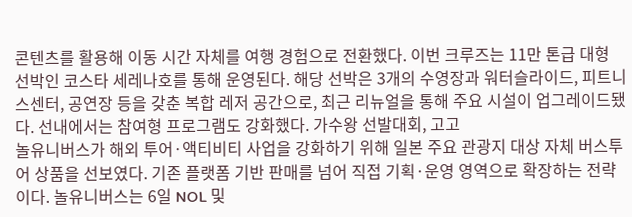콘텐츠를 활용해 이동 시간 자체를 여행 경험으로 전환했다. 이번 크루즈는 11만 톤급 대형 선박인 코스타 세레나호를 통해 운영된다. 해당 선박은 3개의 수영장과 워터슬라이드, 피트니스센터, 공연장 등을 갖춘 복합 레저 공간으로, 최근 리뉴얼을 통해 주요 시설이 업그레이드됐다. 선내에서는 참여형 프로그램도 강화했다. 가수왕 선발대회, 고고
놀유니버스가 해외 투어·액티비티 사업을 강화하기 위해 일본 주요 관광지 대상 자체 버스투어 상품을 선보였다. 기존 플랫폼 기반 판매를 넘어 직접 기획·운영 영역으로 확장하는 전략이다. 놀유니버스는 6일 NOL 및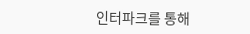인터파크를 통해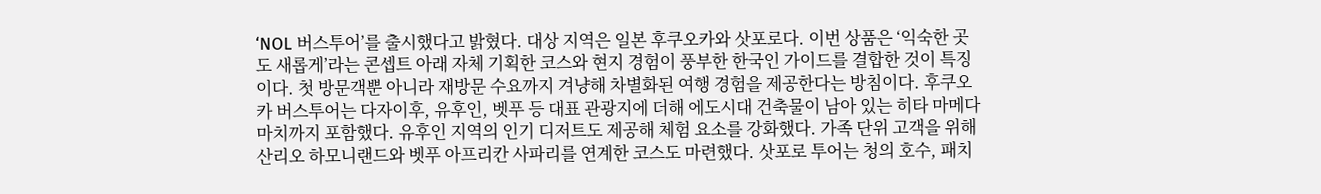‘NOL 버스투어’를 출시했다고 밝혔다. 대상 지역은 일본 후쿠오카와 삿포로다. 이번 상품은 ‘익숙한 곳도 새롭게’라는 콘셉트 아래 자체 기획한 코스와 현지 경험이 풍부한 한국인 가이드를 결합한 것이 특징이다. 첫 방문객뿐 아니라 재방문 수요까지 겨냥해 차별화된 여행 경험을 제공한다는 방침이다. 후쿠오카 버스투어는 다자이후, 유후인, 벳푸 등 대표 관광지에 더해 에도시대 건축물이 남아 있는 히타 마메다마치까지 포함했다. 유후인 지역의 인기 디저트도 제공해 체험 요소를 강화했다. 가족 단위 고객을 위해 산리오 하모니랜드와 벳푸 아프리칸 사파리를 연계한 코스도 마련했다. 삿포로 투어는 청의 호수, 패치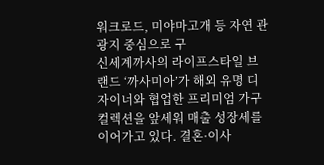워크로드, 미야마고개 등 자연 관광지 중심으로 구
신세계까사의 라이프스타일 브랜드 ‘까사미아’가 해외 유명 디자이너와 협업한 프리미엄 가구 컬렉션을 앞세워 매출 성장세를 이어가고 있다. 결혼·이사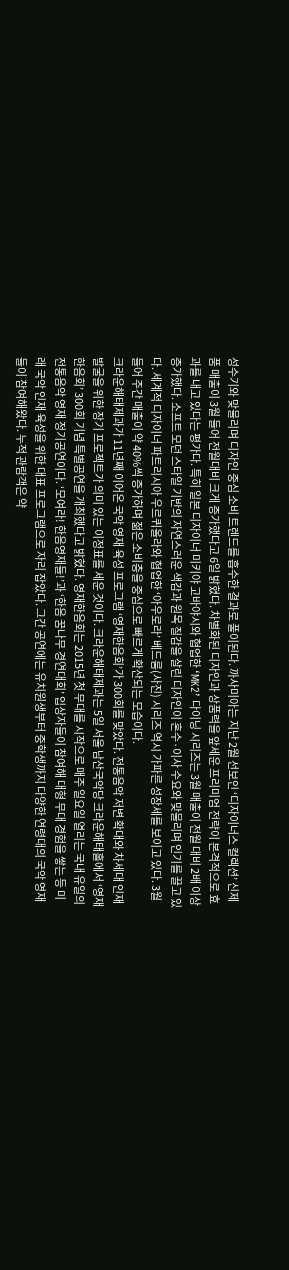성수기와 맞물리며 디자인 중심 소비 트렌드를 흡수한 결과로 풀이된다. 까사미아는 지난 2월 선보인 ‘디자이너스 컬렉션’ 신제품 매출이 3월 들어 전월대비 크게 증가했다고 6일 밝혔다. 차별화된 디자인과 상품력을 앞세운 프리미엄 전략이 본격적으로 효과를 내고 있다는 평가다. 특히 일본 디자이너 미키야 고바야시와 협업한 ‘MK2’ 다이닝 시리즈는 3월 매출이 전월 대비 2배 이상 증가했다. 소프트 모던 스타일 기반의 자연스러운 색감과 원목 질감을 살린 디자인이 혼수·이사 수요와 맞물리며 인기를 끌고 있다. 세계적 디자이너 파트리시아 우르퀴올라와 협업한 ‘아우로라’ 베드룸(사진) 시리즈 역시 가파른 성장세를 보이고 있다. 3월 들어 주간 매출이 약 40%씩 증가하며 젊은 소비층을 중심으로 빠르게 확산되는 모습이다.
크라운해태제과가 11년째 이어온 국악 영재 육성 프로그램 ‘영재한음회’가 300회를 맞았다. 전통음악 저변 확대와 차세대 인재 발굴을 위한 장기 프로젝트가 의미 있는 이정표를 세운 것이다. 크라운해태제과는 5일 서울 남산국악당 크라운해태홀에서 ‘영재한음회’ 300회 기념 특별공연을 개최했다고 밝혔다. 영재한음회는 2015년 첫 무대를 시작으로 매주 일요일 열리는 국내 유일의 전통음악 영재 정기공연이다. ‘모여라! 한음영재들!’과 ‘한음 꿈나무 경연대회’ 입상자들이 참여해 대형 무대 경험을 쌓는 등 미래 국악 인재 육성을 위한 대표 프로그램으로 자리 잡았다. 그간 공연에는 유치원생부터 중학생까지 다양한 연령대의 국악 영재들이 참여해왔다. 누적 관람객은 약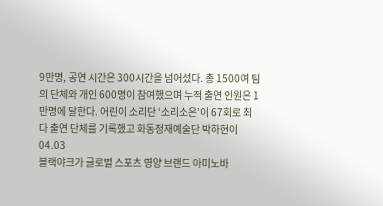9만명, 공연 시간은 300시간을 넘어섰다. 총 1500여 팀의 단체와 개인 600명이 참여했으며 누적 출연 인원은 1만명에 달한다. 어린이 소리단 ‘소리소은’이 67회로 최다 출연 단체를 기록했고 화동정재예술단 박하현이
04.03
블랙야크가 글로벌 스포츠 영양 브랜드 아미노바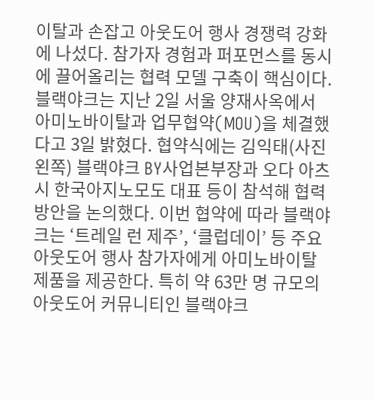이탈과 손잡고 아웃도어 행사 경쟁력 강화에 나섰다. 참가자 경험과 퍼포먼스를 동시에 끌어올리는 협력 모델 구축이 핵심이다. 블랙야크는 지난 2일 서울 양재사옥에서 아미노바이탈과 업무협약(MOU)을 체결했다고 3일 밝혔다. 협약식에는 김익태(사진 왼쪽) 블랙야크 BY사업본부장과 오다 아츠시 한국아지노모도 대표 등이 참석해 협력 방안을 논의했다. 이번 협약에 따라 블랙야크는 ‘트레일 런 제주’, ‘클럽데이’ 등 주요 아웃도어 행사 참가자에게 아미노바이탈 제품을 제공한다. 특히 약 63만 명 규모의 아웃도어 커뮤니티인 블랙야크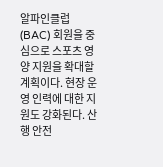알파인클럽(BAC) 회원을 중심으로 스포츠 영양 지원을 확대할 계획이다. 현장 운영 인력에 대한 지원도 강화된다. 산행 안전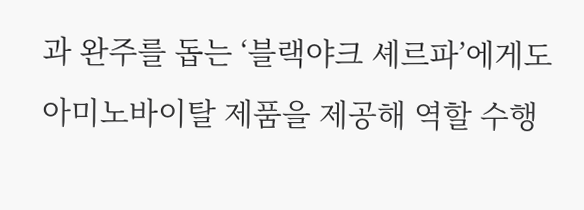과 완주를 돕는 ‘블랙야크 셰르파’에게도 아미노바이탈 제품을 제공해 역할 수행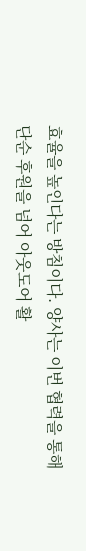효율을 높인다는 방침이다. 양사는 이번 협력을 통해 단순 후원을 넘어 아웃도어 활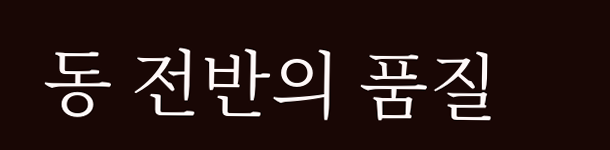동 전반의 품질